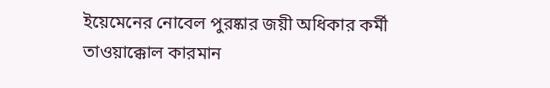ইয়েমেনের নোবেল পুরষ্কার জয়ী অধিকার কর্মী তাওয়াক্কোল কারমান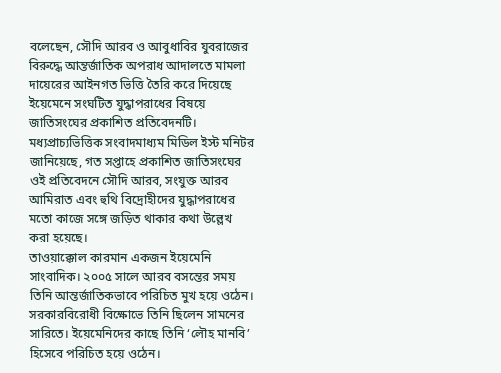বলেছেন, সৌদি আরব ও আবুধাবির যুবরাজের বিরুদ্ধে আন্তর্জাতিক অপরাধ আদালতে মামলা দায়েরের আইনগত ভিত্তি তৈরি করে দিয়েছে ইয়েমেনে সংঘটিত যুদ্ধাপরাধের বিষয়ে জাতিসংঘের প্রকাশিত প্রতিবেদনটি। মধ্যপ্রাচ্যভিত্তিক সংবাদমাধ্যম মিডিল ইস্ট মনিটর জানিয়েছে, গত সপ্তাহে প্রকাশিত জাতিসংঘের ওই প্রতিবেদনে সৌদি আরব, সংযুক্ত আরব আমিরাত এবং হুথি বিদ্রোহীদের যুদ্ধাপরাধের মতো কাজে সঙ্গে জড়িত থাকার কথা উল্লেখ করা হয়েছে।
তাওয়াক্কোল কারমান একজন ইয়েমেনি সাংবাদিক। ২০০৫ সালে আরব বসন্তের সময় তিনি আন্তর্জাতিকভাবে পরিচিত মুখ হয়ে ওঠেন। সরকারবিরোধী বিক্ষোভে তিনি ছিলেন সামনের সারিতে। ইয়েমেনিদের কাছে তিনি ‘লৌহ মানবি’ হিসেবে পরিচিত হয়ে ওঠেন।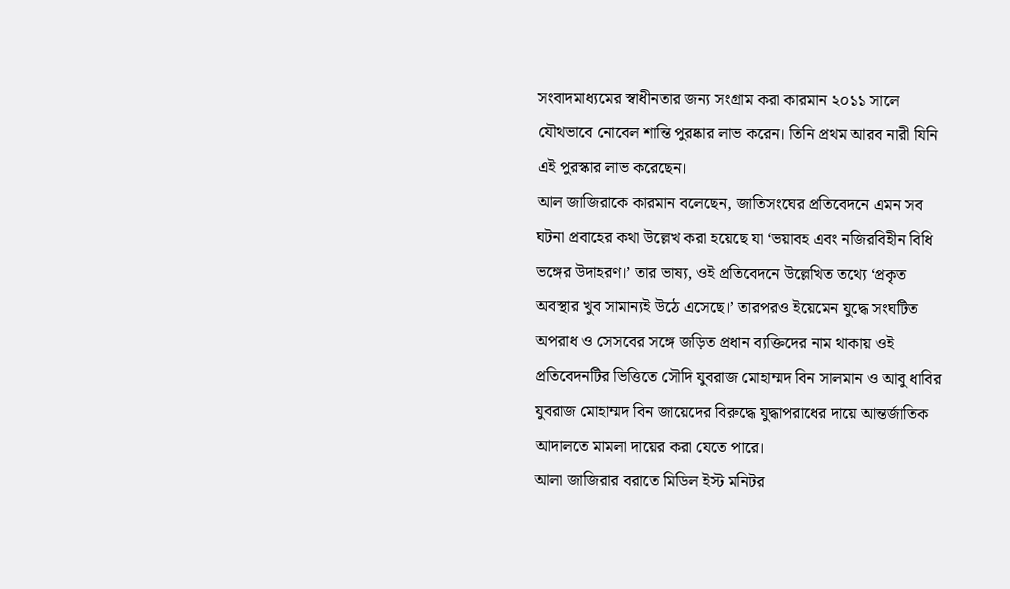সংবাদমাধ্যমের স্বাধীনতার জন্য সংগ্রাম করা কারমান ২০১১ সালে যৌথভাবে নোবেল শান্তি পুরষ্কার লাভ করেন। তিনি প্রথম আরব নারী যিনি এই পুরস্কার লাভ করেছেন।
আল জাজিরাকে কারমান বলেছেন, জাতিসংঘের প্রতিবেদনে এমন সব ঘটনা প্রবাহের কথা উল্লেখ করা হয়েছে যা ‘ভয়াবহ এবং নজিরবিহীন বিধি ভঙ্গের উদাহরণ।’ তার ভাষ্য, ওই প্রতিবেদনে উল্লেখিত তথ্যে ‘প্রকৃত অবস্থার খুব সামান্যই উঠে এসেছে।’ তারপরও ইয়েমেন যুদ্ধে সংঘটিত অপরাধ ও সেসবের সঙ্গে জড়িত প্রধান ব্যক্তিদের নাম থাকায় ওই প্রতিবেদনটির ভিত্তিতে সৌদি যুবরাজ মোহাম্মদ বিন সালমান ও আবু ধাবির যুবরাজ মোহাম্মদ বিন জায়েদের বিরুদ্ধে যুদ্ধাপরাধের দায়ে আন্তর্জাতিক আদালতে মামলা দায়ের করা যেতে পারে।
আলা জাজিরার বরাতে মিডিল ইস্ট মনিটর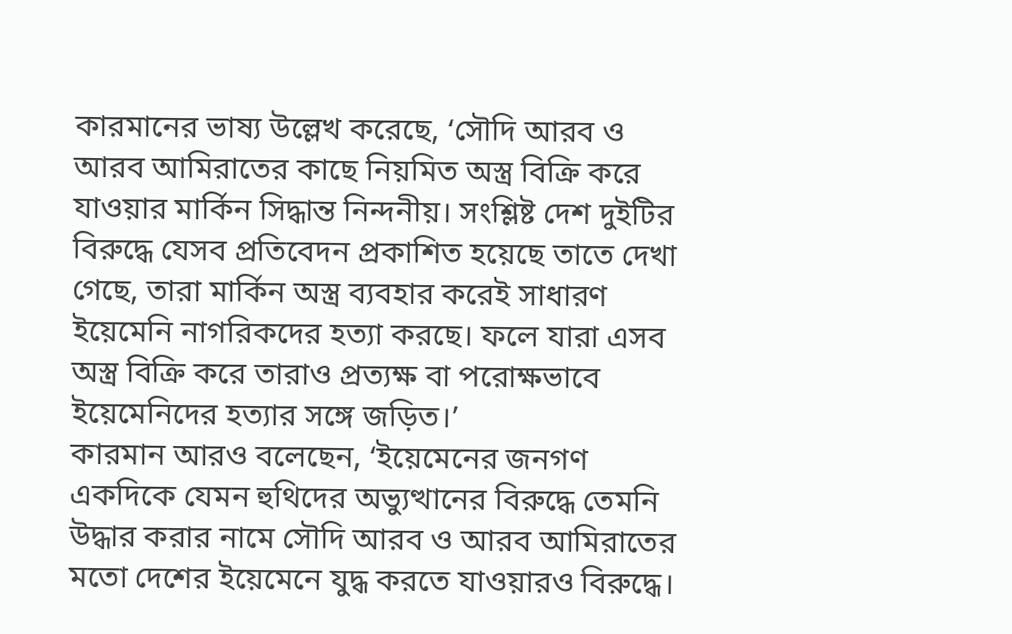কারমানের ভাষ্য উল্লেখ করেছে, ‘সৌদি আরব ও আরব আমিরাতের কাছে নিয়মিত অস্ত্র বিক্রি করে যাওয়ার মার্কিন সিদ্ধান্ত নিন্দনীয়। সংশ্লিষ্ট দেশ দুইটির বিরুদ্ধে যেসব প্রতিবেদন প্রকাশিত হয়েছে তাতে দেখা গেছে, তারা মার্কিন অস্ত্র ব্যবহার করেই সাধারণ ইয়েমেনি নাগরিকদের হত্যা করছে। ফলে যারা এসব অস্ত্র বিক্রি করে তারাও প্রত্যক্ষ বা পরোক্ষভাবে ইয়েমেনিদের হত্যার সঙ্গে জড়িত।’
কারমান আরও বলেছেন, ‘ইয়েমেনের জনগণ একদিকে যেমন হুথিদের অভ্যুত্থানের বিরুদ্ধে তেমনি উদ্ধার করার নামে সৌদি আরব ও আরব আমিরাতের মতো দেশের ইয়েমেনে যুদ্ধ করতে যাওয়ারও বিরুদ্ধে।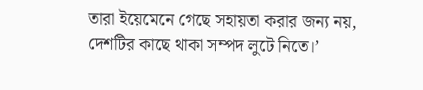তারা ইয়েমেনে গেছে সহায়তা করার জন্য নয়, দেশটির কাছে থাকা সম্পদ লুটে নিতে।’